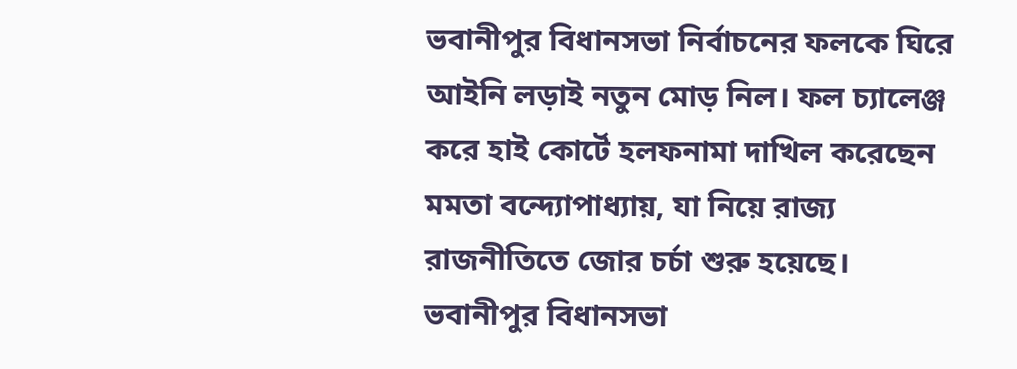ভবানীপুর বিধানসভা নির্বাচনের ফলকে ঘিরে আইনি লড়াই নতুন মোড় নিল। ফল চ্যালেঞ্জ করে হাই কোর্টে হলফনামা দাখিল করেছেন মমতা বন্দ্যোপাধ্যায়, যা নিয়ে রাজ্য রাজনীতিতে জোর চর্চা শুরু হয়েছে।
ভবানীপুর বিধানসভা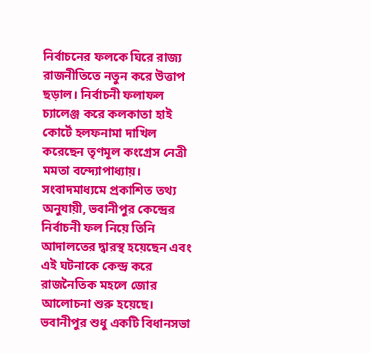নির্বাচনের ফলকে ঘিরে রাজ্য রাজনীতিতে নতুন করে উত্তাপ ছড়াল। নির্বাচনী ফলাফল চ্যালেঞ্জ করে কলকাতা হাই কোর্টে হলফনামা দাখিল করেছেন তৃণমূল কংগ্রেস নেত্রী মমতা বন্দ্যোপাধ্যায়। সংবাদমাধ্যমে প্রকাশিত তথ্য অনুযায়ী, ভবানীপুর কেন্দ্রের নির্বাচনী ফল নিয়ে তিনি আদালতের দ্বারস্থ হয়েছেন এবং এই ঘটনাকে কেন্দ্র করে রাজনৈতিক মহলে জোর আলোচনা শুরু হয়েছে।
ভবানীপুর শুধু একটি বিধানসভা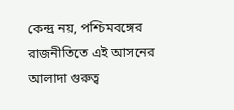কেন্দ্র নয়, পশ্চিমবঙ্গের রাজনীতিতে এই আসনের আলাদা গুরুত্ব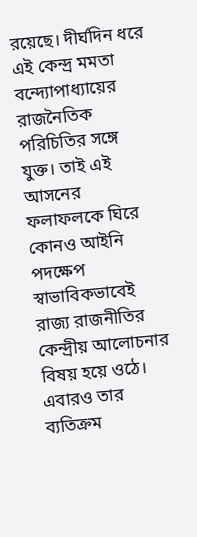রয়েছে। দীর্ঘদিন ধরে এই কেন্দ্র মমতা বন্দ্যোপাধ্যায়ের রাজনৈতিক পরিচিতির সঙ্গে যুক্ত। তাই এই আসনের ফলাফলকে ঘিরে কোনও আইনি পদক্ষেপ স্বাভাবিকভাবেই রাজ্য রাজনীতির কেন্দ্রীয় আলোচনার বিষয় হয়ে ওঠে। এবারও তার ব্যতিক্রম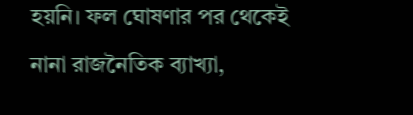হয়নি। ফল ঘোষণার পর থেকেই নানা রাজনৈতিক ব্যাখ্যা,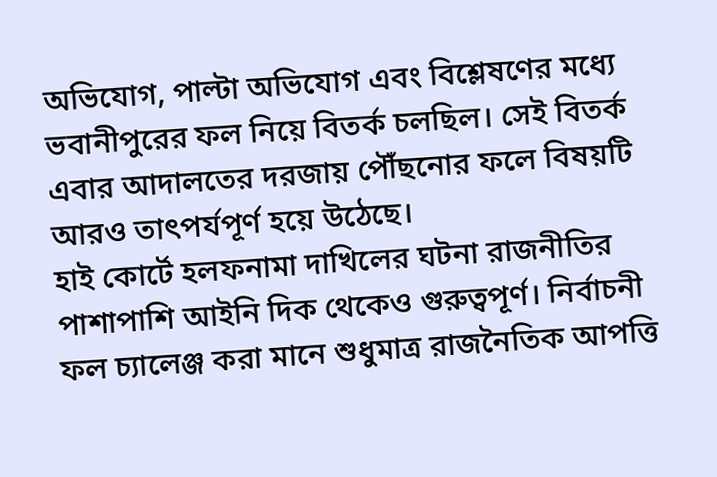অভিযোগ, পাল্টা অভিযোগ এবং বিশ্লেষণের মধ্যে ভবানীপুরের ফল নিয়ে বিতর্ক চলছিল। সেই বিতর্ক এবার আদালতের দরজায় পৌঁছনোর ফলে বিষয়টি আরও তাৎপর্যপূর্ণ হয়ে উঠেছে।
হাই কোর্টে হলফনামা দাখিলের ঘটনা রাজনীতির পাশাপাশি আইনি দিক থেকেও গুরুত্বপূর্ণ। নির্বাচনী ফল চ্যালেঞ্জ করা মানে শুধুমাত্র রাজনৈতিক আপত্তি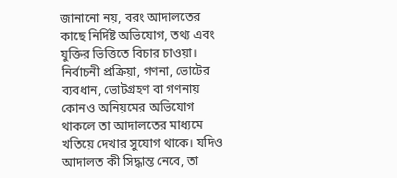জানানো নয়, বরং আদালতের কাছে নির্দিষ্ট অভিযোগ, তথ্য এবং যুক্তির ভিত্তিতে বিচার চাওয়া। নির্বাচনী প্রক্রিয়া, গণনা, ভোটের ব্যবধান, ভোটগ্রহণ বা গণনায় কোনও অনিয়মের অভিযোগ থাকলে তা আদালতের মাধ্যমে খতিয়ে দেখার সুযোগ থাকে। যদিও আদালত কী সিদ্ধান্ত নেবে, তা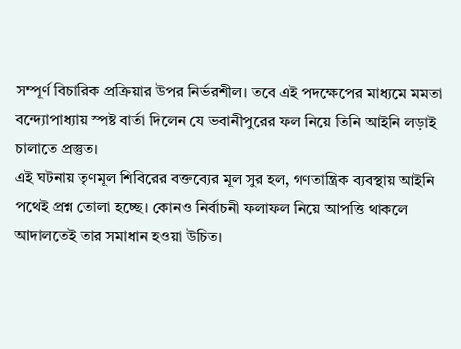সম্পূর্ণ বিচারিক প্রক্রিয়ার উপর নির্ভরশীল। তবে এই পদক্ষেপের মাধ্যমে মমতা বন্দ্যোপাধ্যায় স্পষ্ট বার্তা দিলেন যে ভবানীপুরের ফল নিয়ে তিনি আইনি লড়াই চালাতে প্রস্তুত।
এই ঘটনায় তৃণমূল শিবিরের বক্তব্যের মূল সুর হল, গণতান্ত্রিক ব্যবস্থায় আইনি পথেই প্রশ্ন তোলা হচ্ছে। কোনও নির্বাচনী ফলাফল নিয়ে আপত্তি থাকলে আদালতেই তার সমাধান হওয়া উচিত।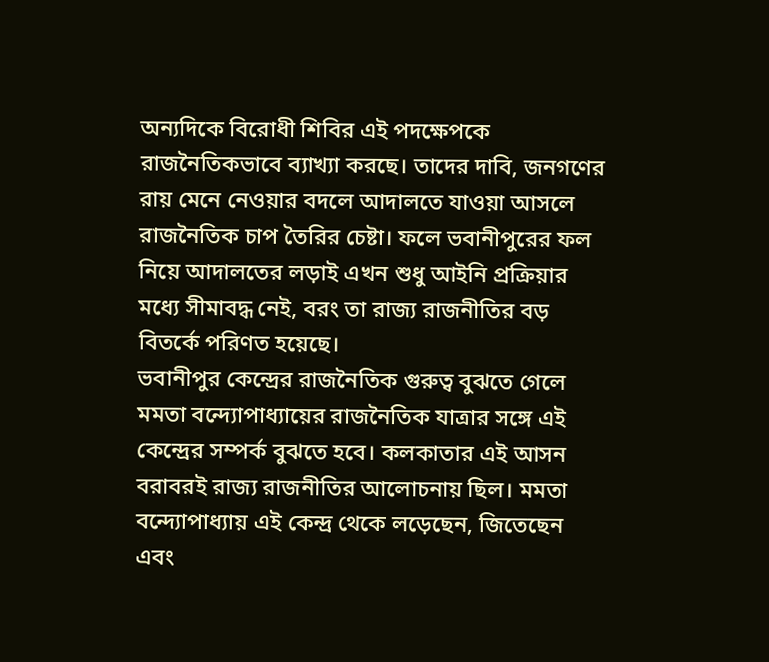অন্যদিকে বিরোধী শিবির এই পদক্ষেপকে রাজনৈতিকভাবে ব্যাখ্যা করছে। তাদের দাবি, জনগণের রায় মেনে নেওয়ার বদলে আদালতে যাওয়া আসলে রাজনৈতিক চাপ তৈরির চেষ্টা। ফলে ভবানীপুরের ফল নিয়ে আদালতের লড়াই এখন শুধু আইনি প্রক্রিয়ার মধ্যে সীমাবদ্ধ নেই, বরং তা রাজ্য রাজনীতির বড় বিতর্কে পরিণত হয়েছে।
ভবানীপুর কেন্দ্রের রাজনৈতিক গুরুত্ব বুঝতে গেলে মমতা বন্দ্যোপাধ্যায়ের রাজনৈতিক যাত্রার সঙ্গে এই কেন্দ্রের সম্পর্ক বুঝতে হবে। কলকাতার এই আসন বরাবরই রাজ্য রাজনীতির আলোচনায় ছিল। মমতা বন্দ্যোপাধ্যায় এই কেন্দ্র থেকে লড়েছেন, জিতেছেন এবং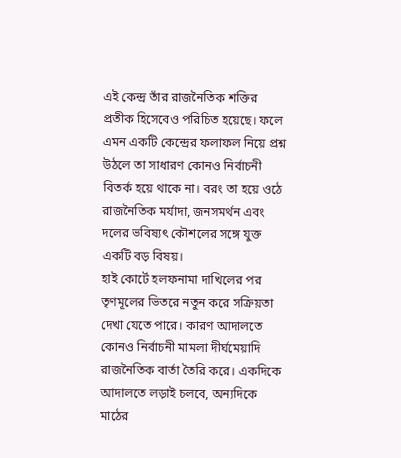এই কেন্দ্র তাঁর রাজনৈতিক শক্তির প্রতীক হিসেবেও পরিচিত হয়েছে। ফলে এমন একটি কেন্দ্রের ফলাফল নিয়ে প্রশ্ন উঠলে তা সাধারণ কোনও নির্বাচনী বিতর্ক হয়ে থাকে না। বরং তা হয়ে ওঠে রাজনৈতিক মর্যাদা, জনসমর্থন এবং দলের ভবিষ্যৎ কৌশলের সঙ্গে যুক্ত একটি বড় বিষয়।
হাই কোর্টে হলফনামা দাখিলের পর তৃণমূলের ভিতরে নতুন করে সক্রিয়তা দেখা যেতে পারে। কারণ আদালতে কোনও নির্বাচনী মামলা দীর্ঘমেয়াদি রাজনৈতিক বার্তা তৈরি করে। একদিকে আদালতে লড়াই চলবে, অন্যদিকে মাঠের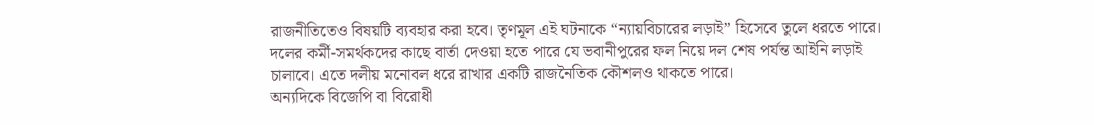রাজনীতিতেও বিষয়টি ব্যবহার করা হবে। তৃণমূল এই ঘটনাকে “ন্যায়বিচারের লড়াই” হিসেবে তুলে ধরতে পারে। দলের কর্মী-সমর্থকদের কাছে বার্তা দেওয়া হতে পারে যে ভবানীপুরের ফল নিয়ে দল শেষ পর্যন্ত আইনি লড়াই চালাবে। এতে দলীয় মনোবল ধরে রাখার একটি রাজনৈতিক কৌশলও থাকতে পারে।
অন্যদিকে বিজেপি বা বিরোধী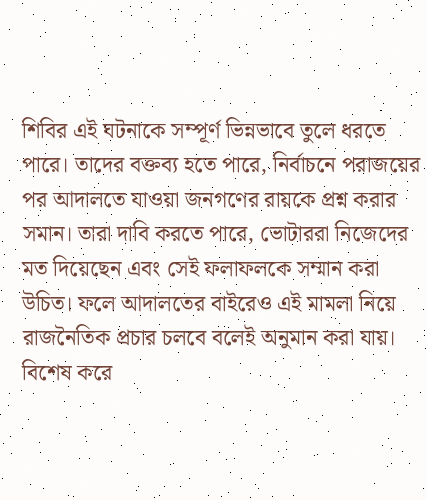শিবির এই ঘটনাকে সম্পূর্ণ ভিন্নভাবে তুলে ধরতে পারে। তাদের বক্তব্য হতে পারে, নির্বাচনে পরাজয়ের পর আদালতে যাওয়া জনগণের রায়কে প্রশ্ন করার সমান। তারা দাবি করতে পারে, ভোটাররা নিজেদের মত দিয়েছেন এবং সেই ফলাফলকে সম্মান করা উচিত। ফলে আদালতের বাইরেও এই মামলা নিয়ে রাজনৈতিক প্রচার চলবে বলেই অনুমান করা যায়। বিশেষ করে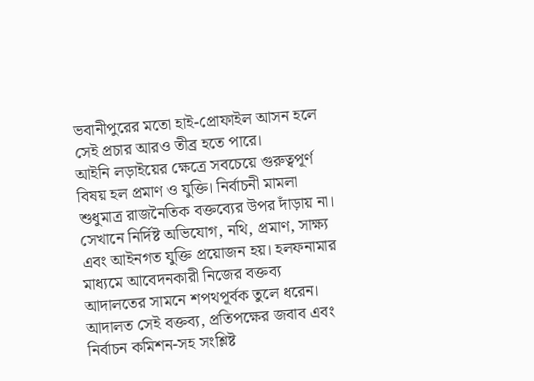ভবানীপুরের মতো হাই-প্রোফাইল আসন হলে সেই প্রচার আরও তীব্র হতে পারে।
আইনি লড়াইয়ের ক্ষেত্রে সবচেয়ে গুরুত্বপূর্ণ বিষয় হল প্রমাণ ও যুক্তি। নির্বাচনী মামলা শুধুমাত্র রাজনৈতিক বক্তব্যের উপর দাঁড়ায় না। সেখানে নির্দিষ্ট অভিযোগ, নথি, প্রমাণ, সাক্ষ্য এবং আইনগত যুক্তি প্রয়োজন হয়। হলফনামার মাধ্যমে আবেদনকারী নিজের বক্তব্য আদালতের সামনে শপথপূর্বক তুলে ধরেন। আদালত সেই বক্তব্য, প্রতিপক্ষের জবাব এবং নির্বাচন কমিশন-সহ সংশ্লিষ্ট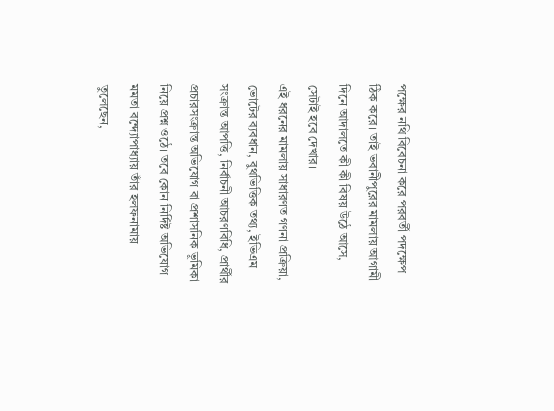পক্ষের নথি বিবেচনা করে পরবর্তী পদক্ষেপ ঠিক করে। তাই ভবানীপুরের মামলায় আগামী দিনে আদালতে কী কী বিষয় উঠে আসে, সেটাই হবে দেখার।
এই ধরনের মামলায় সাধারণত গণনা প্রক্রিয়া, ভোটের ব্যবধান, বুথভিত্তিক তথ্য, ইভিএম সংক্রান্ত আপত্তি, নির্বাচনী আচরণবিধি, প্রার্থীর প্রচারসংক্রান্ত অভিযোগ বা প্রশাসনিক ভূমিকা নিয়ে প্রশ্ন ওঠে। তবে কোন নির্দিষ্ট অভিযোগ মমতা বন্দ্যোপাধ্যায় তাঁর হলফনামায় তুলেছেন,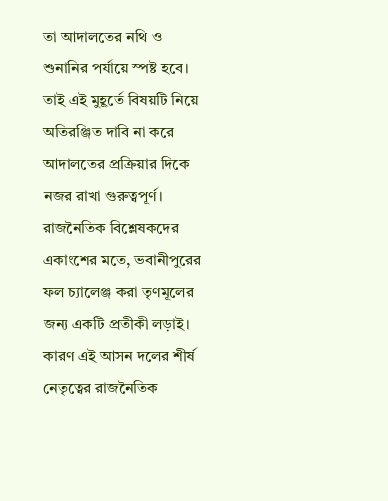তা আদালতের নথি ও শুনানির পর্যায়ে স্পষ্ট হবে। তাই এই মুহূর্তে বিষয়টি নিয়ে অতিরঞ্জিত দাবি না করে আদালতের প্রক্রিয়ার দিকে নজর রাখা গুরুত্বপূর্ণ।
রাজনৈতিক বিশ্লেষকদের একাংশের মতে, ভবানীপুরের ফল চ্যালেঞ্জ করা তৃণমূলের জন্য একটি প্রতীকী লড়াই। কারণ এই আসন দলের শীর্ষ নেতৃত্বের রাজনৈতিক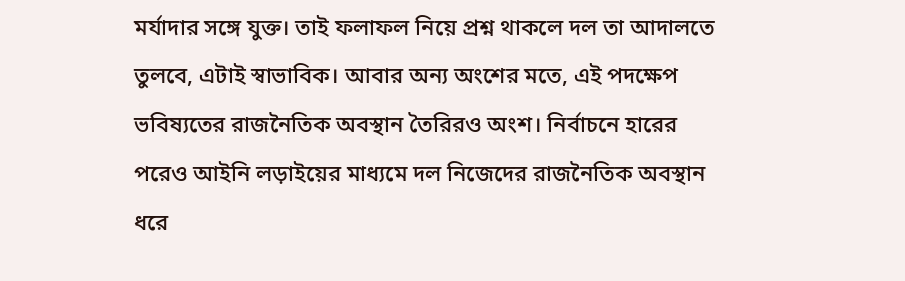মর্যাদার সঙ্গে যুক্ত। তাই ফলাফল নিয়ে প্রশ্ন থাকলে দল তা আদালতে তুলবে, এটাই স্বাভাবিক। আবার অন্য অংশের মতে, এই পদক্ষেপ ভবিষ্যতের রাজনৈতিক অবস্থান তৈরিরও অংশ। নির্বাচনে হারের পরেও আইনি লড়াইয়ের মাধ্যমে দল নিজেদের রাজনৈতিক অবস্থান ধরে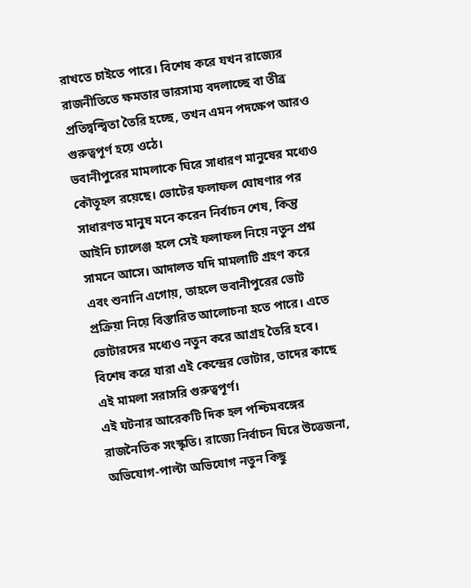রাখতে চাইতে পারে। বিশেষ করে যখন রাজ্যের রাজনীতিতে ক্ষমতার ভারসাম্য বদলাচ্ছে বা তীব্র প্রতিদ্বন্দ্বিতা তৈরি হচ্ছে, তখন এমন পদক্ষেপ আরও গুরুত্বপূর্ণ হয়ে ওঠে।
ভবানীপুরের মামলাকে ঘিরে সাধারণ মানুষের মধ্যেও কৌতূহল রয়েছে। ভোটের ফলাফল ঘোষণার পর সাধারণত মানুষ মনে করেন নির্বাচন শেষ, কিন্তু আইনি চ্যালেঞ্জ হলে সেই ফলাফল নিয়ে নতুন প্রশ্ন সামনে আসে। আদালত যদি মামলাটি গ্রহণ করে এবং শুনানি এগোয়, তাহলে ভবানীপুরের ভোট প্রক্রিয়া নিয়ে বিস্তারিত আলোচনা হতে পারে। এতে ভোটারদের মধ্যেও নতুন করে আগ্রহ তৈরি হবে। বিশেষ করে যারা এই কেন্দ্রের ভোটার, তাদের কাছে এই মামলা সরাসরি গুরুত্বপূর্ণ।
এই ঘটনার আরেকটি দিক হল পশ্চিমবঙ্গের রাজনৈতিক সংস্কৃতি। রাজ্যে নির্বাচন ঘিরে উত্তেজনা, অভিযোগ-পাল্টা অভিযোগ নতুন কিছু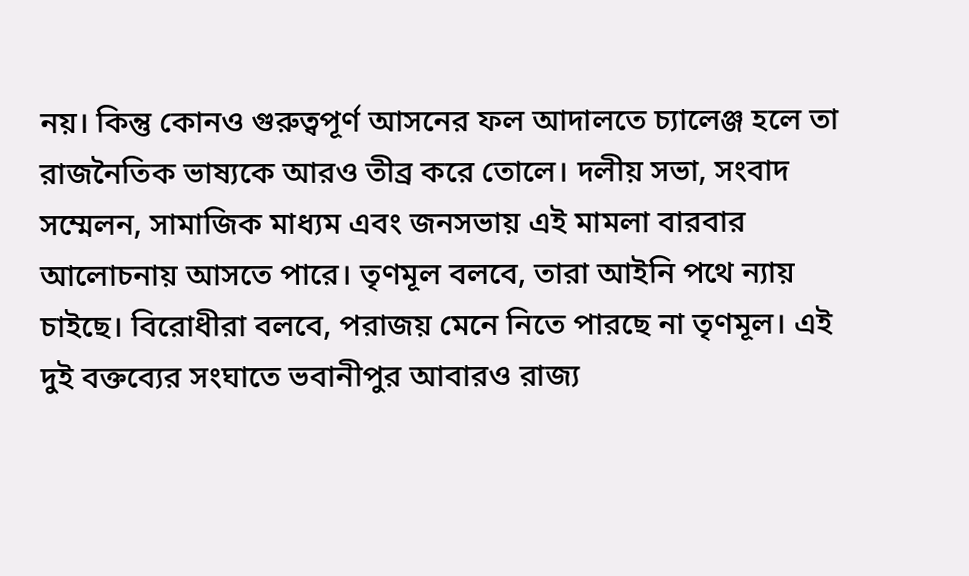নয়। কিন্তু কোনও গুরুত্বপূর্ণ আসনের ফল আদালতে চ্যালেঞ্জ হলে তা রাজনৈতিক ভাষ্যকে আরও তীব্র করে তোলে। দলীয় সভা, সংবাদ সম্মেলন, সামাজিক মাধ্যম এবং জনসভায় এই মামলা বারবার আলোচনায় আসতে পারে। তৃণমূল বলবে, তারা আইনি পথে ন্যায় চাইছে। বিরোধীরা বলবে, পরাজয় মেনে নিতে পারছে না তৃণমূল। এই দুই বক্তব্যের সংঘাতে ভবানীপুর আবারও রাজ্য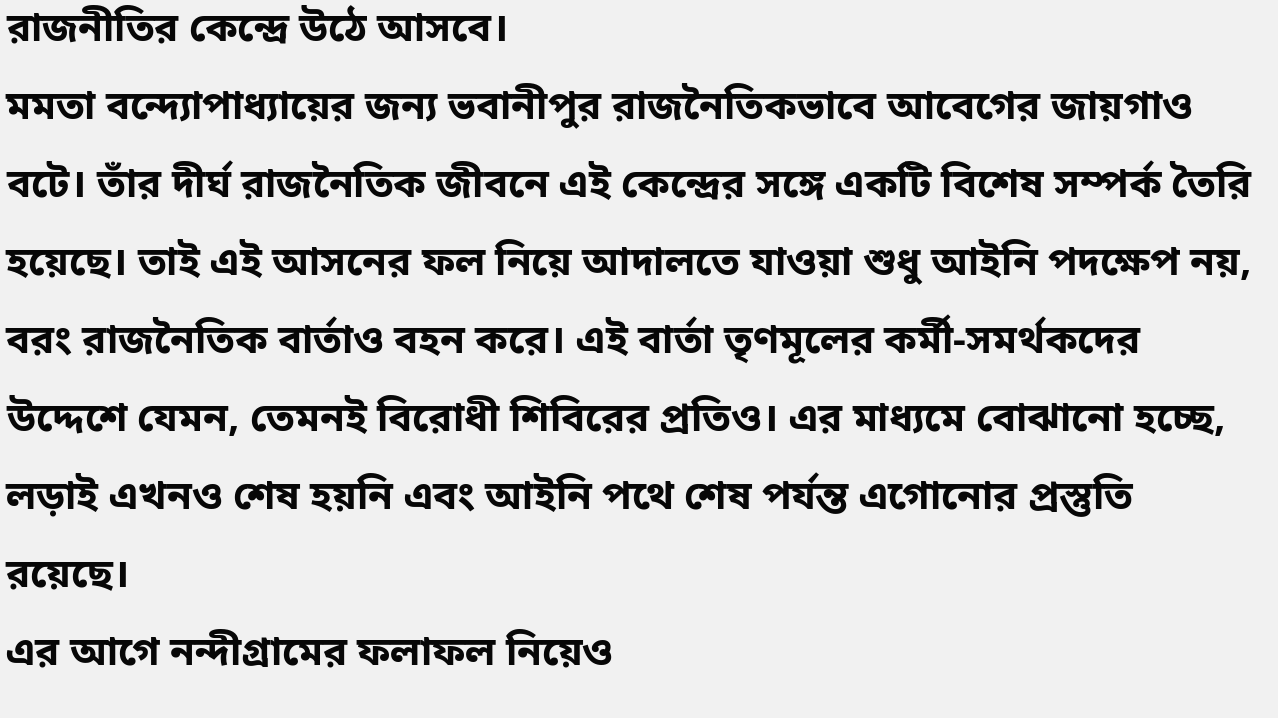রাজনীতির কেন্দ্রে উঠে আসবে।
মমতা বন্দ্যোপাধ্যায়ের জন্য ভবানীপুর রাজনৈতিকভাবে আবেগের জায়গাও বটে। তাঁর দীর্ঘ রাজনৈতিক জীবনে এই কেন্দ্রের সঙ্গে একটি বিশেষ সম্পর্ক তৈরি হয়েছে। তাই এই আসনের ফল নিয়ে আদালতে যাওয়া শুধু আইনি পদক্ষেপ নয়, বরং রাজনৈতিক বার্তাও বহন করে। এই বার্তা তৃণমূলের কর্মী-সমর্থকদের উদ্দেশে যেমন, তেমনই বিরোধী শিবিরের প্রতিও। এর মাধ্যমে বোঝানো হচ্ছে, লড়াই এখনও শেষ হয়নি এবং আইনি পথে শেষ পর্যন্ত এগোনোর প্রস্তুতি রয়েছে।
এর আগে নন্দীগ্রামের ফলাফল নিয়েও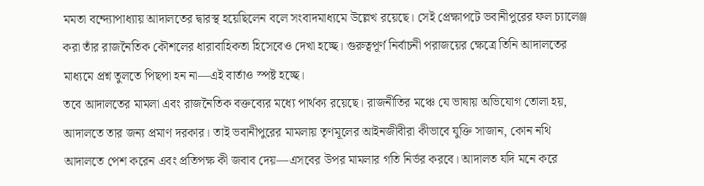মমতা বন্দ্যোপাধ্যায় আদালতের দ্বারস্থ হয়েছিলেন বলে সংবাদমাধ্যমে উল্লেখ রয়েছে। সেই প্রেক্ষাপটে ভবানীপুরের ফল চ্যালেঞ্জ করা তাঁর রাজনৈতিক কৌশলের ধারাবাহিকতা হিসেবেও দেখা হচ্ছে। গুরুত্বপূর্ণ নির্বাচনী পরাজয়ের ক্ষেত্রে তিনি আদালতের মাধ্যমে প্রশ্ন তুলতে পিছপা হন না—এই বার্তাও স্পষ্ট হচ্ছে।
তবে আদালতের মামলা এবং রাজনৈতিক বক্তব্যের মধ্যে পার্থক্য রয়েছে। রাজনীতির মঞ্চে যে ভাষায় অভিযোগ তোলা হয়, আদালতে তার জন্য প্রমাণ দরকার। তাই ভবানীপুরের মামলায় তৃণমূলের আইনজীবীরা কীভাবে যুক্তি সাজান, কোন নথি আদালতে পেশ করেন এবং প্রতিপক্ষ কী জবাব দেয়—এসবের উপর মামলার গতি নির্ভর করবে। আদালত যদি মনে করে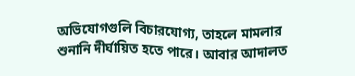অভিযোগগুলি বিচারযোগ্য, তাহলে মামলার শুনানি দীর্ঘায়িত হতে পারে। আবার আদালত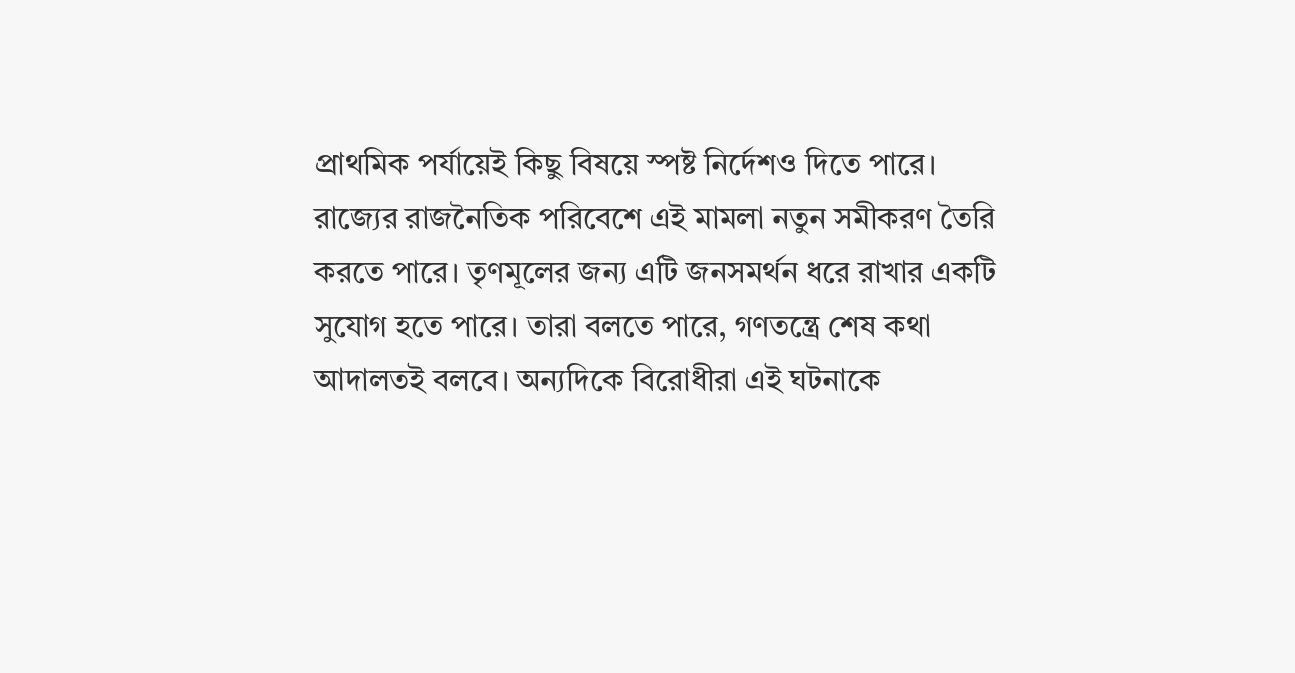প্রাথমিক পর্যায়েই কিছু বিষয়ে স্পষ্ট নির্দেশও দিতে পারে।
রাজ্যের রাজনৈতিক পরিবেশে এই মামলা নতুন সমীকরণ তৈরি করতে পারে। তৃণমূলের জন্য এটি জনসমর্থন ধরে রাখার একটি সুযোগ হতে পারে। তারা বলতে পারে, গণতন্ত্রে শেষ কথা আদালতই বলবে। অন্যদিকে বিরোধীরা এই ঘটনাকে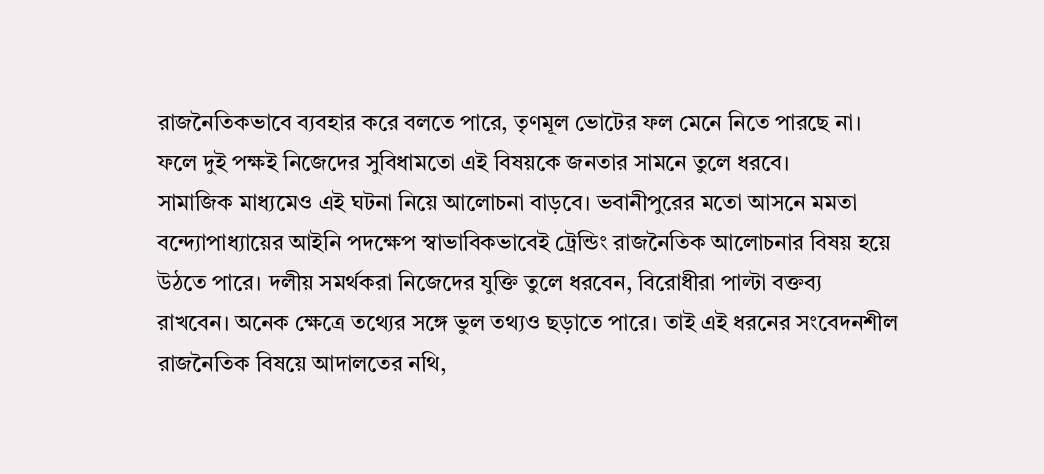রাজনৈতিকভাবে ব্যবহার করে বলতে পারে, তৃণমূল ভোটের ফল মেনে নিতে পারছে না। ফলে দুই পক্ষই নিজেদের সুবিধামতো এই বিষয়কে জনতার সামনে তুলে ধরবে।
সামাজিক মাধ্যমেও এই ঘটনা নিয়ে আলোচনা বাড়বে। ভবানীপুরের মতো আসনে মমতা বন্দ্যোপাধ্যায়ের আইনি পদক্ষেপ স্বাভাবিকভাবেই ট্রেন্ডিং রাজনৈতিক আলোচনার বিষয় হয়ে উঠতে পারে। দলীয় সমর্থকরা নিজেদের যুক্তি তুলে ধরবেন, বিরোধীরা পাল্টা বক্তব্য রাখবেন। অনেক ক্ষেত্রে তথ্যের সঙ্গে ভুল তথ্যও ছড়াতে পারে। তাই এই ধরনের সংবেদনশীল রাজনৈতিক বিষয়ে আদালতের নথি,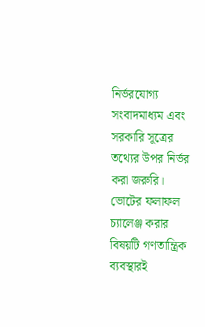নির্ভরযোগ্য সংবাদমাধ্যম এবং সরকারি সূত্রের তথ্যের উপর নির্ভর করা জরুরি।
ভোটের ফলাফল চ্যালেঞ্জ করার বিষয়টি গণতান্ত্রিক ব্যবস্থারই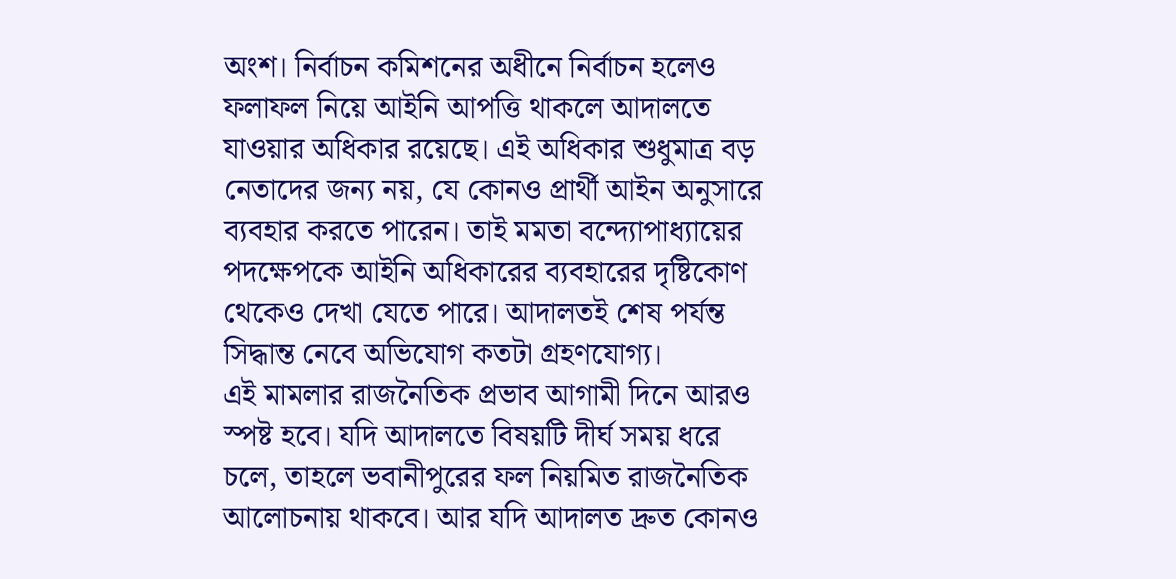অংশ। নির্বাচন কমিশনের অধীনে নির্বাচন হলেও ফলাফল নিয়ে আইনি আপত্তি থাকলে আদালতে যাওয়ার অধিকার রয়েছে। এই অধিকার শুধুমাত্র বড় নেতাদের জন্য নয়, যে কোনও প্রার্থী আইন অনুসারে ব্যবহার করতে পারেন। তাই মমতা বন্দ্যোপাধ্যায়ের পদক্ষেপকে আইনি অধিকারের ব্যবহারের দৃষ্টিকোণ থেকেও দেখা যেতে পারে। আদালতই শেষ পর্যন্ত সিদ্ধান্ত নেবে অভিযোগ কতটা গ্রহণযোগ্য।
এই মামলার রাজনৈতিক প্রভাব আগামী দিনে আরও স্পষ্ট হবে। যদি আদালতে বিষয়টি দীর্ঘ সময় ধরে চলে, তাহলে ভবানীপুরের ফল নিয়মিত রাজনৈতিক আলোচনায় থাকবে। আর যদি আদালত দ্রুত কোনও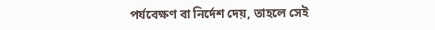পর্যবেক্ষণ বা নির্দেশ দেয়, তাহলে সেই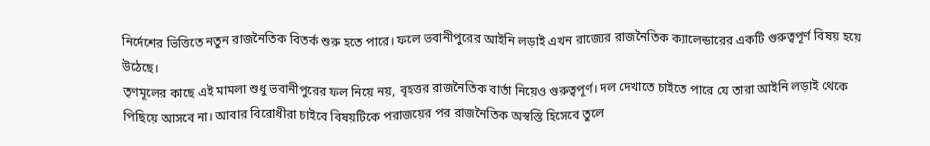নির্দেশের ভিত্তিতে নতুন রাজনৈতিক বিতর্ক শুরু হতে পারে। ফলে ভবানীপুরের আইনি লড়াই এখন রাজ্যের রাজনৈতিক ক্যালেন্ডারের একটি গুরুত্বপূর্ণ বিষয় হয়ে উঠেছে।
তৃণমূলের কাছে এই মামলা শুধু ভবানীপুরের ফল নিয়ে নয়, বৃহত্তর রাজনৈতিক বার্তা নিয়েও গুরুত্বপূর্ণ। দল দেখাতে চাইতে পারে যে তারা আইনি লড়াই থেকে পিছিয়ে আসবে না। আবার বিরোধীরা চাইবে বিষয়টিকে পরাজয়ের পর রাজনৈতিক অস্বস্তি হিসেবে তুলে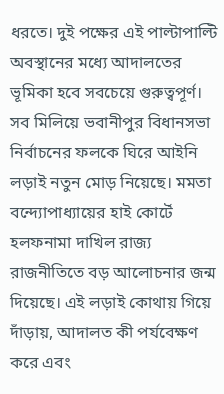ধরতে। দুই পক্ষের এই পাল্টাপাল্টি অবস্থানের মধ্যে আদালতের ভূমিকা হবে সবচেয়ে গুরুত্বপূর্ণ।
সব মিলিয়ে ভবানীপুর বিধানসভা নির্বাচনের ফলকে ঘিরে আইনি লড়াই নতুন মোড় নিয়েছে। মমতা বন্দ্যোপাধ্যায়ের হাই কোর্টে হলফনামা দাখিল রাজ্য রাজনীতিতে বড় আলোচনার জন্ম দিয়েছে। এই লড়াই কোথায় গিয়ে দাঁড়ায়, আদালত কী পর্যবেক্ষণ করে এবং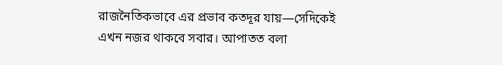রাজনৈতিকভাবে এর প্রভাব কতদূর যায়—সেদিকেই এখন নজর থাকবে সবার। আপাতত বলা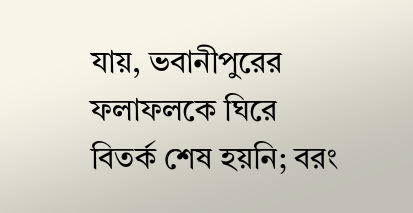যায়, ভবানীপুরের ফলাফলকে ঘিরে বিতর্ক শেষ হয়নি; বরং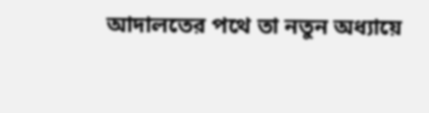আদালতের পথে তা নতুন অধ্যায়ে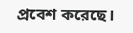প্রবেশ করেছে।